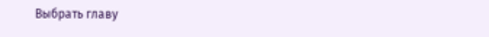Выбрать главу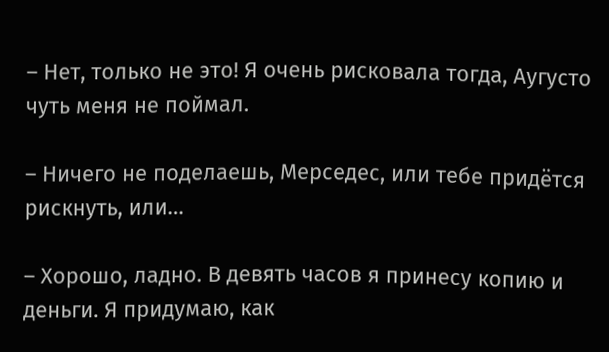– Нет, только не это! Я очень рисковала тогда, Аугусто чуть меня не поймал.

– Ничего не поделаешь, Мерседес, или тебе придётся рискнуть, или…

– Хорошо, ладно. В девять часов я принесу копию и деньги. Я придумаю, как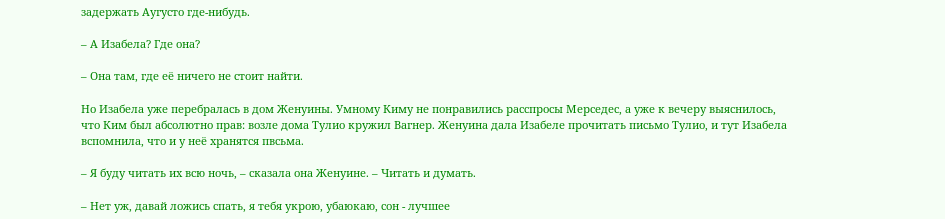задержать Аугусто где-нибудь.

– А Изабела? Где она?

– Она там, где её ничего не стоит найти.

Но Изабела уже перебралась в дом Женуины. Умному Киму не понравились расспросы Мерседес, а уже к вечеру выяснилось, что Ким был абсолютно прав: возле дома Тулио кружил Вагнер. Женуина дала Изабеле прочитать письмо Тулио, и тут Изабела вспомнила, что и у неё хранятся пвсьма.

– Я буду читать их всю ночь, – сказала она Женуине. – Читать и думать.

– Нет уж, давай ложись спать, я тебя укрою, убаюкаю, сон - лучшее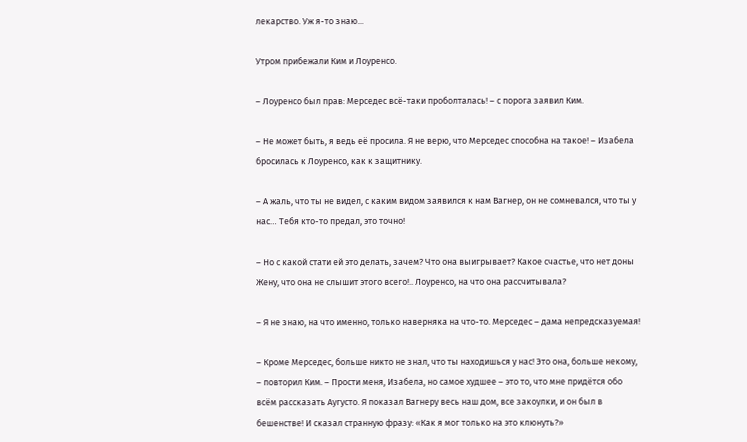лекарство. Уж я-то знаю...

Утром прибежали Ким и Лоуренсо.

– Лоуренсо был прав: Мерседес всё-таки проболталась! – с порога заявил Ким.

– Не может быть, я ведь её просила. Я не верю, что Мерседес способна на такое! – Изабела бросилась к Лоуренсо, как к защитнику.

– А жаль, что ты не видел, с каким видом заявился к нам Вагнер, он не сомневался, что ты у нас… Тебя кто-то предал, это точно!

– Но с какой стати ей это делать, зачем? Что она выигрывает? Какое счастье, что нет доны Жену, что она не слышит этого всего!.. Лоуренсо, на что она рассчитывала?

– Я не знаю, на что именно, только наверняка на что-то. Мерседес – дама непредсказуемая!

– Кроме Мерседес, больше никто не знал, что ты находишься у нас! Это она, больше некому, – повторил Ким. – Прости меня, Изабела, но самое худшее – это то, что мне придётся обо всём рассказать Аугусто. Я показал Вагнеру весь наш дом, все закоулки, и он был в бешенстве! И сказал странную фразу: «Как я мог только на это клюнуть?»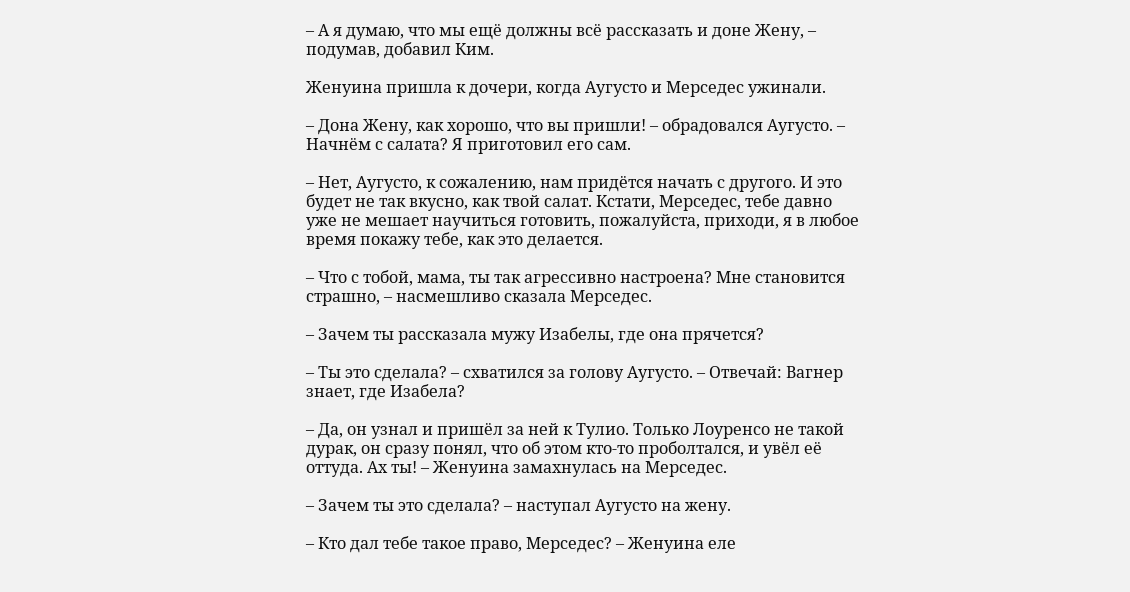– А я думаю, что мы ещё должны всё рассказать и доне Жену, – подумав, добавил Ким.

Женуина пришла к дочери, когда Аугусто и Мерседес ужинали.

– Дона Жену, как хорошо, что вы пришли! – обрадовался Аугусто. – Начнём с салата? Я приготовил его сам.

– Нет, Аугусто, к сожалению, нам придётся начать с другого. И это будет не так вкусно, как твой салат. Кстати, Мерседес, тебе давно уже не мешает научиться готовить, пожалуйста, приходи, я в любое время покажу тебе, как это делается.

– Что с тобой, мама, ты так агрессивно настроена? Мне становится страшно, – насмешливо сказала Мерседес.

– Зачем ты рассказала мужу Изабелы, где она прячется?

– Ты это сделала? – схватился за голову Аугусто. – Отвечай: Вагнер знает, где Изабела?

– Да, он узнал и пришёл за ней к Тулио. Только Лоуренсо не такой дурак, он сразу понял, что об этом кто-то проболтался, и увёл её оттуда. Ах ты! – Женуина замахнулась на Мерседес.

– Зачем ты это сделала? – наступал Аугусто на жену.

– Кто дал тебе такое право, Мерседес? – Женуина еле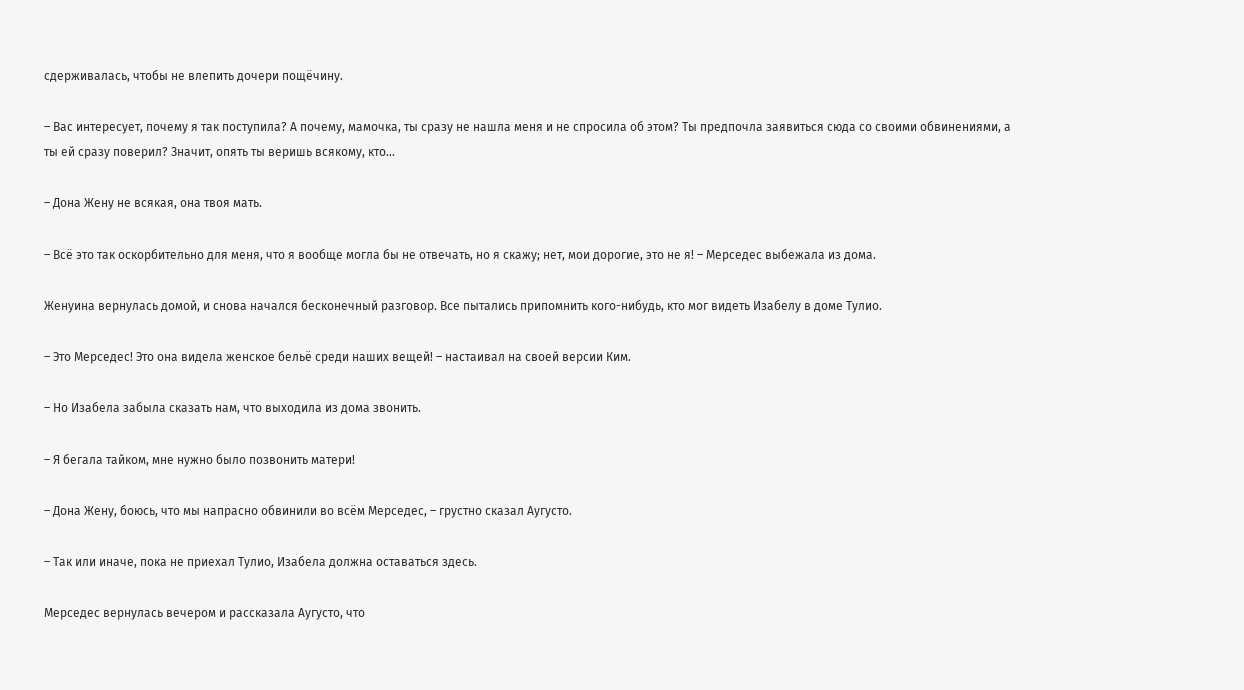сдерживалась, чтобы не влепить дочери пощёчину.

– Вас интересует, почему я так поступила? А почему, мамочка, ты сразу не нашла меня и не спросила об этом? Ты предпочла заявиться сюда со своими обвинениями, а ты ей сразу поверил? Значит, опять ты веришь всякому, кто...

– Дона Жену не всякая, она твоя мать.

– Всё это так оскорбительно для меня, что я вообще могла бы не отвечать, но я скажу; нет, мои дорогие, это не я! – Мерседес выбежала из дома.

Женуина вернулась домой, и снова начался бесконечный разговор. Все пытались припомнить кого-нибудь, кто мог видеть Изабелу в доме Тулио.

– Это Мерседес! Это она видела женское бельё среди наших вещей! – настаивал на своей версии Ким.

– Но Изабела забыла сказать нам, что выходила из дома звонить.

– Я бегала тайком, мне нужно было позвонить матери!

– Дона Жену, боюсь, что мы напрасно обвинили во всём Мерседес, – грустно сказал Аугусто.

– Так или иначе, пока не приехал Тулио, Изабела должна оставаться здесь.

Мерседес вернулась вечером и рассказала Аугусто, что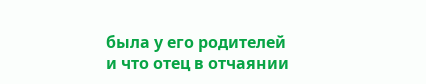была у его родителей и что отец в отчаянии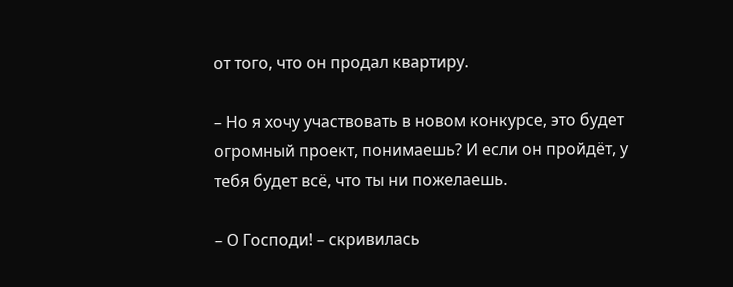от того, что он продал квартиру.

– Но я хочу участвовать в новом конкурсе, это будет огромный проект, понимаешь? И если он пройдёт, у тебя будет всё, что ты ни пожелаешь.

– О Господи! – скривилась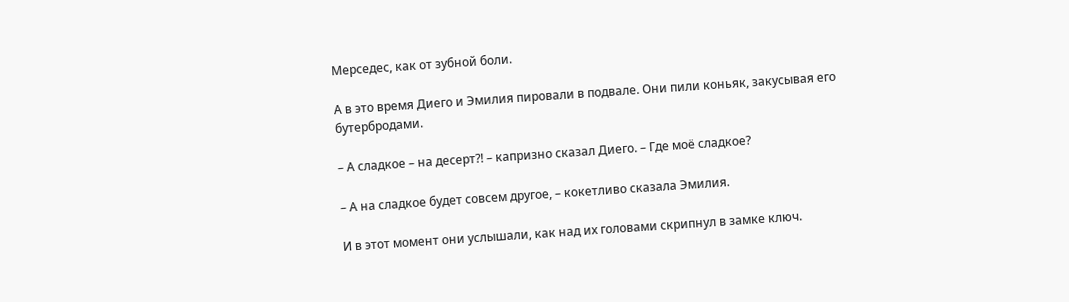Мерседес, как от зубной боли.

А в это время Диего и Эмилия пировали в подвале. Они пили коньяк, закусывая его бутербродами.

– А сладкое – на десерт?! – капризно сказал Диего. – Где моё сладкое?

– А на сладкое будет совсем другое, – кокетливо сказала Эмилия.

И в этот момент они услышали, как над их головами скрипнул в замке ключ.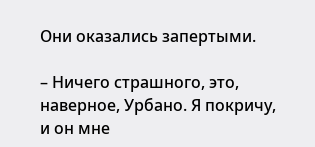Они оказались запертыми.

– Ничего страшного, это, наверное, Урбано. Я покричу, и он мне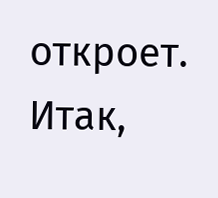откроет. Итак,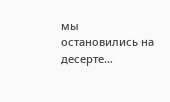мы остановились на десерте…